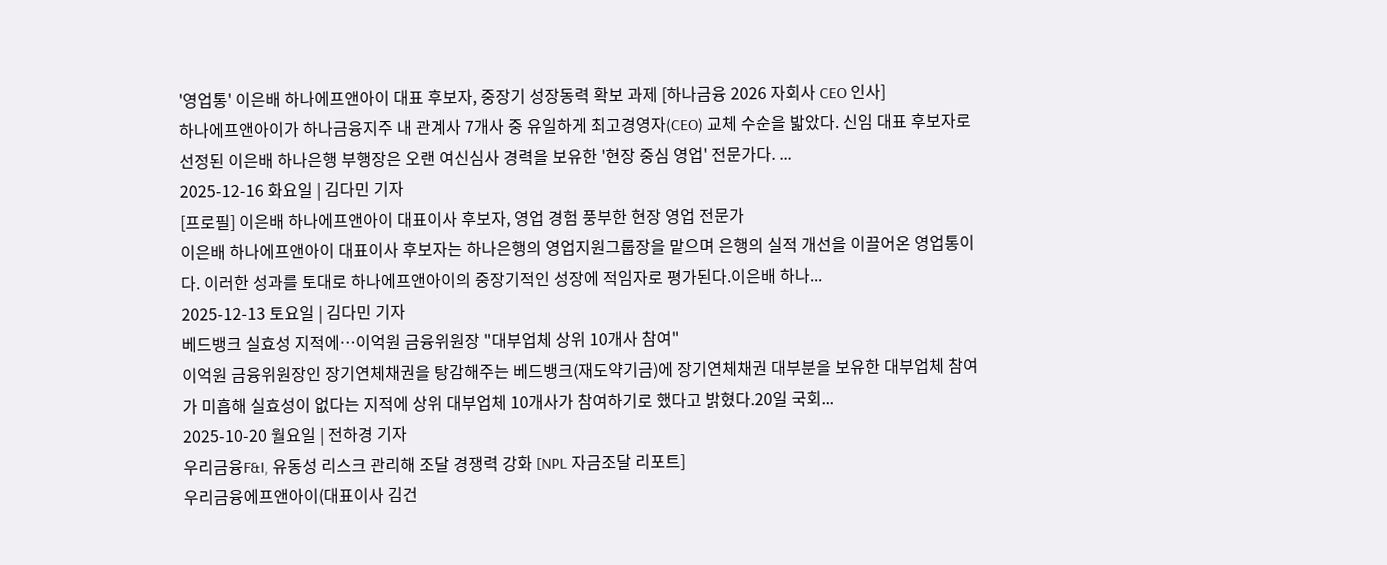'영업통' 이은배 하나에프앤아이 대표 후보자, 중장기 성장동력 확보 과제 [하나금융 2026 자회사 CEO 인사]
하나에프앤아이가 하나금융지주 내 관계사 7개사 중 유일하게 최고경영자(CEO) 교체 수순을 밟았다. 신임 대표 후보자로 선정된 이은배 하나은행 부행장은 오랜 여신심사 경력을 보유한 '현장 중심 영업' 전문가다. ...
2025-12-16 화요일 | 김다민 기자
[프로필] 이은배 하나에프앤아이 대표이사 후보자, 영업 경험 풍부한 현장 영업 전문가
이은배 하나에프앤아이 대표이사 후보자는 하나은행의 영업지원그룹장을 맡으며 은행의 실적 개선을 이끌어온 영업통이다. 이러한 성과를 토대로 하나에프앤아이의 중장기적인 성장에 적임자로 평가된다.이은배 하나...
2025-12-13 토요일 | 김다민 기자
베드뱅크 실효성 지적에…이억원 금융위원장 "대부업체 상위 10개사 참여"
이억원 금융위원장인 장기연체채권을 탕감해주는 베드뱅크(재도약기금)에 장기연체채권 대부분을 보유한 대부업체 참여가 미흡해 실효성이 없다는 지적에 상위 대부업체 10개사가 참여하기로 했다고 밝혔다.20일 국회...
2025-10-20 월요일 | 전하경 기자
우리금융F&I, 유동성 리스크 관리해 조달 경쟁력 강화 [NPL 자금조달 리포트]
우리금융에프앤아이(대표이사 김건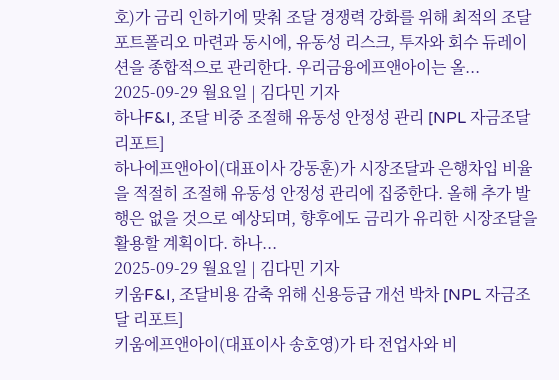호)가 금리 인하기에 맞춰 조달 경쟁력 강화를 위해 최적의 조달 포트폴리오 마련과 동시에, 유동성 리스크, 투자와 회수 듀레이션을 종합적으로 관리한다. 우리금융에프앤아이는 올...
2025-09-29 월요일 | 김다민 기자
하나F&I, 조달 비중 조절해 유동성 안정성 관리 [NPL 자금조달 리포트]
하나에프앤아이(대표이사 강동훈)가 시장조달과 은행차입 비율을 적절히 조절해 유동성 안정성 관리에 집중한다. 올해 추가 발행은 없을 것으로 예상되며, 향후에도 금리가 유리한 시장조달을 활용할 계획이다. 하나...
2025-09-29 월요일 | 김다민 기자
키움F&I, 조달비용 감축 위해 신용등급 개선 박차 [NPL 자금조달 리포트]
키움에프앤아이(대표이사 송호영)가 타 전업사와 비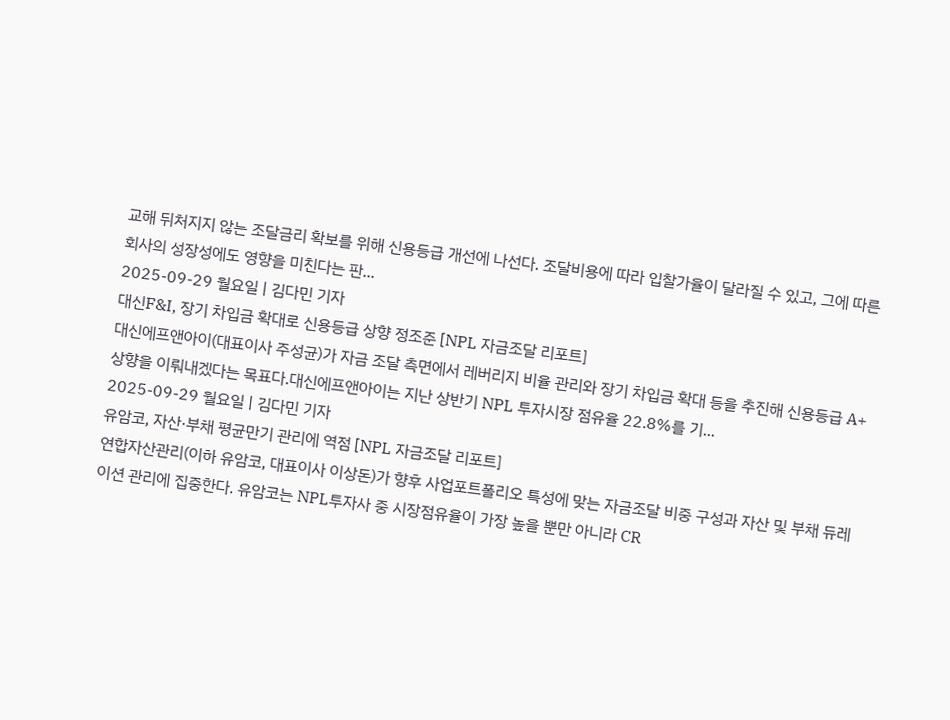교해 뒤처지지 않는 조달금리 확보를 위해 신용등급 개선에 나선다. 조달비용에 따라 입찰가율이 달라질 수 있고, 그에 따른 회사의 성장성에도 영향을 미친다는 판...
2025-09-29 월요일 | 김다민 기자
대신F&I, 장기 차입금 확대로 신용등급 상향 정조준 [NPL 자금조달 리포트]
대신에프앤아이(대표이사 주성균)가 자금 조달 측면에서 레버리지 비율 관리와 장기 차입금 확대 등을 추진해 신용등급 A+ 상향을 이뤄내겠다는 목표다.대신에프앤아이는 지난 상반기 NPL 투자시장 점유율 22.8%를 기...
2025-09-29 월요일 | 김다민 기자
유암코, 자산·부채 평균만기 관리에 역점 [NPL 자금조달 리포트]
연합자산관리(이하 유암코, 대표이사 이상돈)가 향후 사업포트폴리오 특성에 맞는 자금조달 비중 구성과 자산 및 부채 듀레이션 관리에 집중한다. 유암코는 NPL투자사 중 시장점유율이 가장 높을 뿐만 아니라 CR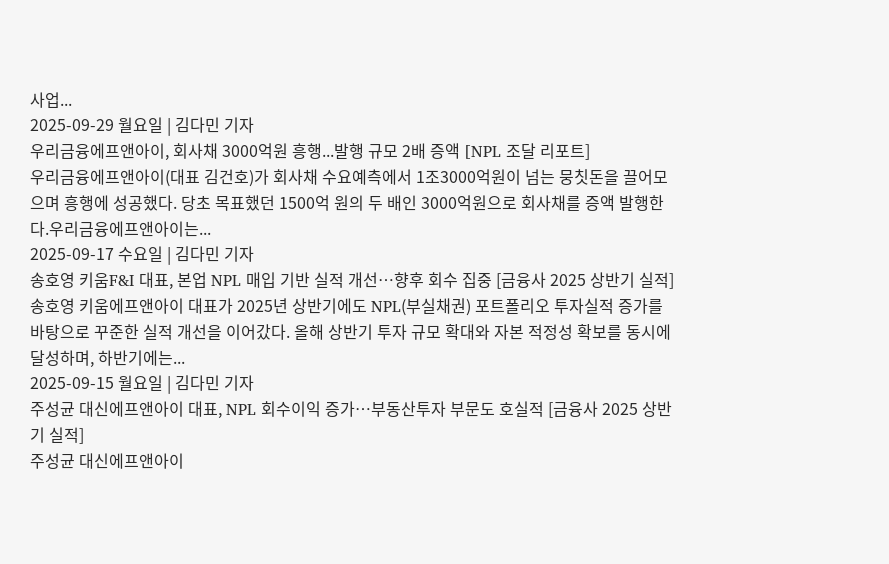사업...
2025-09-29 월요일 | 김다민 기자
우리금융에프앤아이, 회사채 3000억원 흥행...발행 규모 2배 증액 [NPL 조달 리포트]
우리금융에프앤아이(대표 김건호)가 회사채 수요예측에서 1조3000억원이 넘는 뭉칫돈을 끌어모으며 흥행에 성공했다. 당초 목표했던 1500억 원의 두 배인 3000억원으로 회사채를 증액 발행한다.우리금융에프앤아이는...
2025-09-17 수요일 | 김다민 기자
송호영 키움F&I 대표, 본업 NPL 매입 기반 실적 개선…향후 회수 집중 [금융사 2025 상반기 실적]
송호영 키움에프앤아이 대표가 2025년 상반기에도 NPL(부실채권) 포트폴리오 투자실적 증가를 바탕으로 꾸준한 실적 개선을 이어갔다. 올해 상반기 투자 규모 확대와 자본 적정성 확보를 동시에 달성하며, 하반기에는...
2025-09-15 월요일 | 김다민 기자
주성균 대신에프앤아이 대표, NPL 회수이익 증가…부동산투자 부문도 호실적 [금융사 2025 상반기 실적]
주성균 대신에프앤아이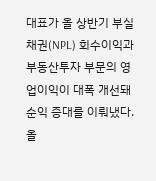대표가 올 상반기 부실채권(NPL) 회수이익과 부동산투자 부문의 영업이익이 대폭 개선돼 순익 증대를 이뤄냈다. 올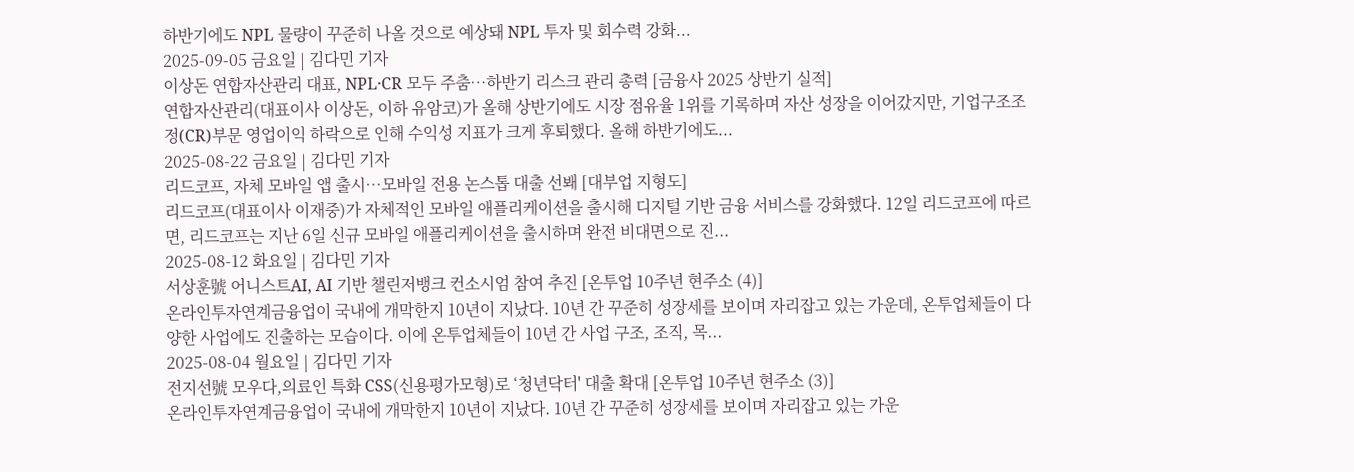하반기에도 NPL 물량이 꾸준히 나올 것으로 예상돼 NPL 투자 및 회수력 강화...
2025-09-05 금요일 | 김다민 기자
이상돈 연합자산관리 대표, NPL·CR 모두 주춤…하반기 리스크 관리 총력 [금융사 2025 상반기 실적]
연합자산관리(대표이사 이상돈, 이하 유암코)가 올해 상반기에도 시장 점유율 1위를 기록하며 자산 성장을 이어갔지만, 기업구조조정(CR)부문 영업이익 하락으로 인해 수익성 지표가 크게 후퇴했다. 올해 하반기에도...
2025-08-22 금요일 | 김다민 기자
리드코프, 자체 모바일 앱 출시…모바일 전용 논스톱 대출 선봬 [대부업 지형도]
리드코프(대표이사 이재중)가 자체적인 모바일 애플리케이션을 출시해 디지털 기반 금융 서비스를 강화했다. 12일 리드코프에 따르면, 리드코프는 지난 6일 신규 모바일 애플리케이션을 출시하며 완전 비대면으로 진...
2025-08-12 화요일 | 김다민 기자
서상훈號 어니스트AI, AI 기반 챌린저뱅크 컨소시엄 참여 추진 [온투업 10주년 현주소 (4)]
온라인투자연계금융업이 국내에 개막한지 10년이 지났다. 10년 간 꾸준히 성장세를 보이며 자리잡고 있는 가운데, 온투업체들이 다양한 사업에도 진출하는 모습이다. 이에 온투업체들이 10년 간 사업 구조, 조직, 목...
2025-08-04 월요일 | 김다민 기자
전지선號 모우다,의료인 특화 CSS(신용평가모형)로 ‘청년닥터' 대출 확대 [온투업 10주년 현주소 (3)]
온라인투자연계금융업이 국내에 개막한지 10년이 지났다. 10년 간 꾸준히 성장세를 보이며 자리잡고 있는 가운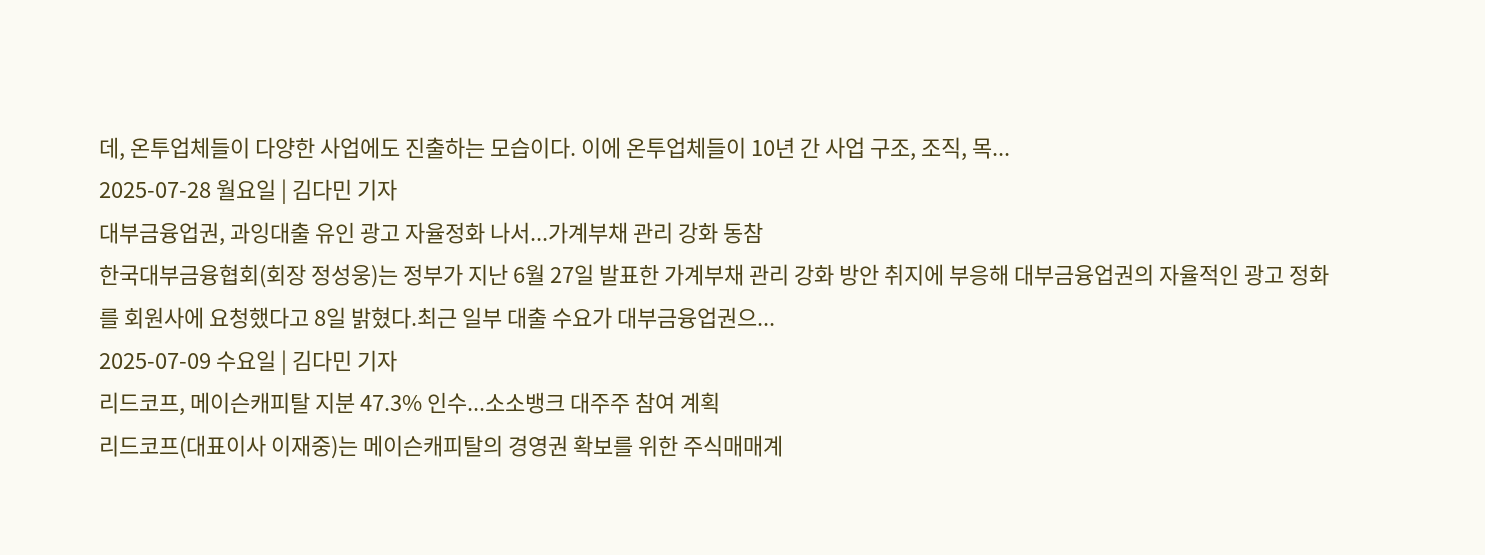데, 온투업체들이 다양한 사업에도 진출하는 모습이다. 이에 온투업체들이 10년 간 사업 구조, 조직, 목...
2025-07-28 월요일 | 김다민 기자
대부금융업권, 과잉대출 유인 광고 자율정화 나서...가계부채 관리 강화 동참
한국대부금융협회(회장 정성웅)는 정부가 지난 6월 27일 발표한 가계부채 관리 강화 방안 취지에 부응해 대부금융업권의 자율적인 광고 정화를 회원사에 요청했다고 8일 밝혔다.최근 일부 대출 수요가 대부금융업권으...
2025-07-09 수요일 | 김다민 기자
리드코프, 메이슨캐피탈 지분 47.3% 인수...소소뱅크 대주주 참여 계획
리드코프(대표이사 이재중)는 메이슨캐피탈의 경영권 확보를 위한 주식매매계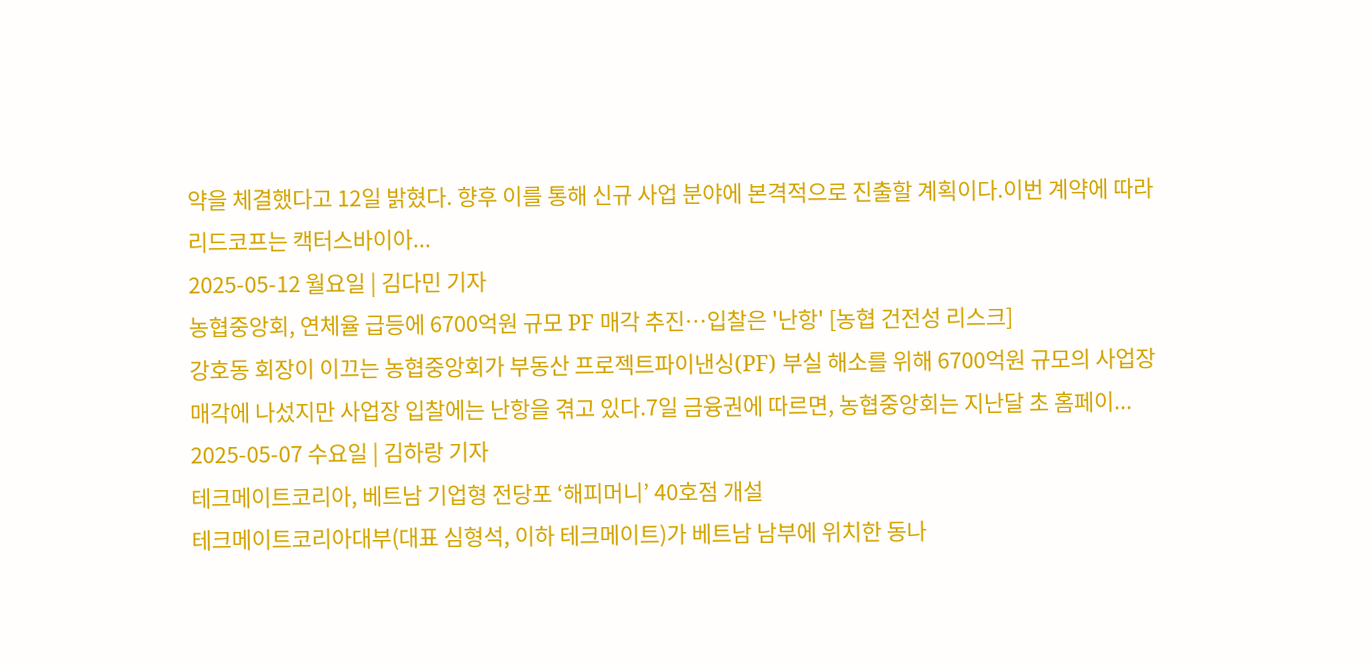약을 체결했다고 12일 밝혔다. 향후 이를 통해 신규 사업 분야에 본격적으로 진출할 계획이다.이번 계약에 따라 리드코프는 캑터스바이아...
2025-05-12 월요일 | 김다민 기자
농협중앙회, 연체율 급등에 6700억원 규모 PF 매각 추진…입찰은 '난항' [농협 건전성 리스크]
강호동 회장이 이끄는 농협중앙회가 부동산 프로젝트파이낸싱(PF) 부실 해소를 위해 6700억원 규모의 사업장 매각에 나섰지만 사업장 입찰에는 난항을 겪고 있다.7일 금융권에 따르면, 농협중앙회는 지난달 초 홈페이...
2025-05-07 수요일 | 김하랑 기자
테크메이트코리아, 베트남 기업형 전당포 ‘해피머니’ 40호점 개설
테크메이트코리아대부(대표 심형석, 이하 테크메이트)가 베트남 남부에 위치한 동나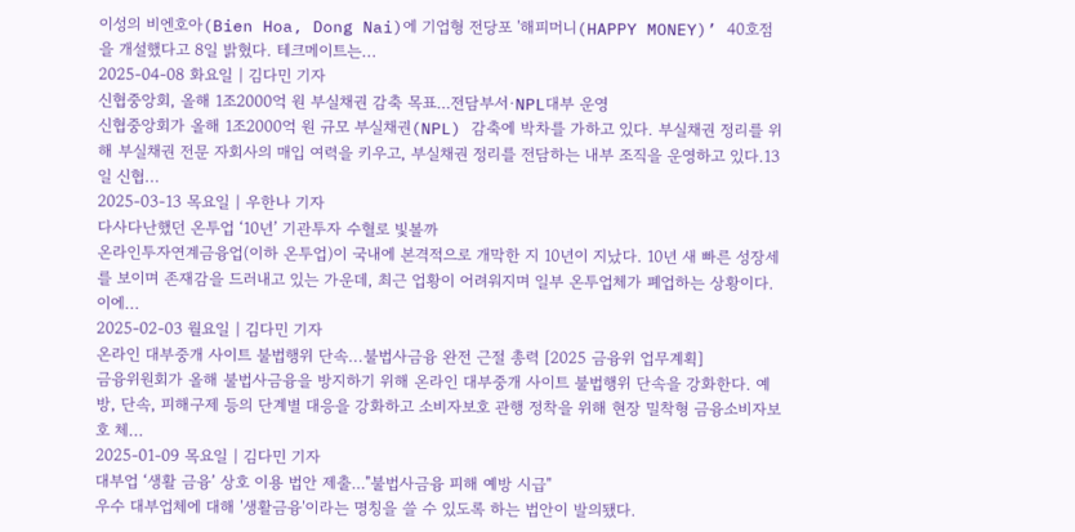이성의 비엔호아(Bien Hoa, Dong Nai)에 기업형 전당포 '해피머니(HAPPY MONEY)’ 40호점을 개설했다고 8일 밝혔다. 테크메이트는...
2025-04-08 화요일 | 김다민 기자
신협중앙회, 올해 1조2000억 원 부실채권 감축 목표…전담부서·NPL대부 운영
신협중앙회가 올해 1조2000억 원 규모 부실채권(NPL) 감축에 박차를 가하고 있다. 부실채권 정리를 위해 부실채권 전문 자회사의 매입 여력을 키우고, 부실채권 정리를 전담하는 내부 조직을 운영하고 있다.13일 신협...
2025-03-13 목요일 | 우한나 기자
다사다난했던 온투업 ‘10년’ 기관투자 수혈로 빛볼까
온라인투자연계금융업(이하 온투업)이 국내에 본격적으로 개막한 지 10년이 지났다. 10년 새 빠른 성장세를 보이며 존재감을 드러내고 있는 가운데, 최근 업황이 어려워지며 일부 온투업체가 폐업하는 상황이다. 이에...
2025-02-03 월요일 | 김다민 기자
온라인 대부중개 사이트 불법행위 단속...불법사금융 완전 근절 총력 [2025 금융위 업무계획]
금융위원회가 올해 불법사금융을 방지하기 위해 온라인 대부중개 사이트 불법행위 단속을 강화한다. 예방, 단속, 피해구제 등의 단계별 대응을 강화하고 소비자보호 관행 정착을 위해 현장 밀착형 금융소비자보호 체...
2025-01-09 목요일 | 김다민 기자
대부업 ‘생활 금융’ 상호 이용 법안 제출…"불법사금융 피해 예방 시급"
우수 대부업체에 대해 '생활금융'이라는 명칭을 쓸 수 있도록 하는 법안이 발의됐다.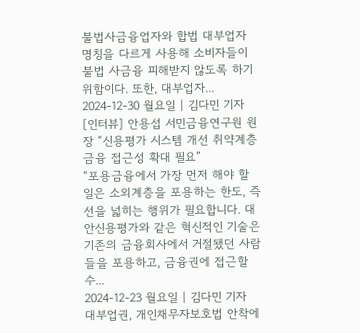불법사금융업자와 합법 대부업자 명칭을 다르게 사용해 소비자들이 불법 사금융 피해받지 않도록 하기 위함이다. 또한, 대부업자...
2024-12-30 월요일 | 김다민 기자
[인터뷰] 안용섭 서민금융연구원 원장 “신용평가 시스템 개선 취약계층 금융 접근성 확대 필요”
“포용금융에서 가장 먼저 해야 할 일은 소외계층을 포용하는 한도, 즉 선을 넓히는 행위가 필요합니다. 대안신용평가와 같은 혁신적인 기술은 기존의 금융회사에서 거절됐던 사람들을 포용하고, 금융권에 접근할 수...
2024-12-23 월요일 | 김다민 기자
대부업권, 개인채무자보호법 안착에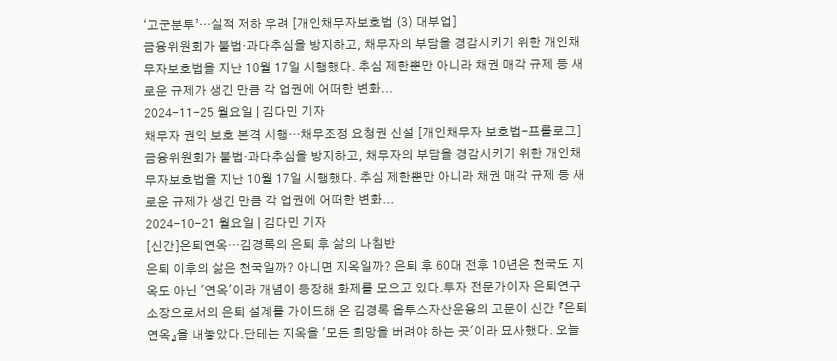‘고군분투’…실적 저하 우려 [개인채무자보호법 (3) 대부업]
금융위원회가 불법·과다추심을 방지하고, 채무자의 부담을 경감시키기 위한 개인채무자보호법을 지난 10월 17일 시행했다. 추심 제한뿐만 아니라 채권 매각 규제 등 새로운 규제가 생긴 만큼 각 업권에 어떠한 변화...
2024-11-25 월요일 | 김다민 기자
채무자 권익 보호 본격 시행…채무조정 요청권 신설 [개인채무자 보호법-프롤로그]
금융위원회가 불법·과다추심을 방지하고, 채무자의 부담을 경감시키기 위한 개인채무자보호법을 지난 10월 17일 시행했다. 추심 제한뿐만 아니라 채권 매각 규제 등 새로운 규제가 생긴 만큼 각 업권에 어떠한 변화...
2024-10-21 월요일 | 김다민 기자
[신간]은퇴연옥…김경록의 은퇴 후 삶의 나침반
은퇴 이후의 삶은 천국일까? 아니면 지옥일까? 은퇴 후 60대 전후 10년은 천국도 지옥도 아닌 '연옥'이라 개념이 등장해 화제를 모으고 있다.투자 전문가이자 은퇴연구소장으로서의 은퇴 설계를 가이드해 온 김경록 옵투스자산운용의 고문이 신간 『은퇴연옥』을 내놓았다.단테는 지옥을 '모든 희망을 버려야 하는 곳'이라 묘사했다. 오늘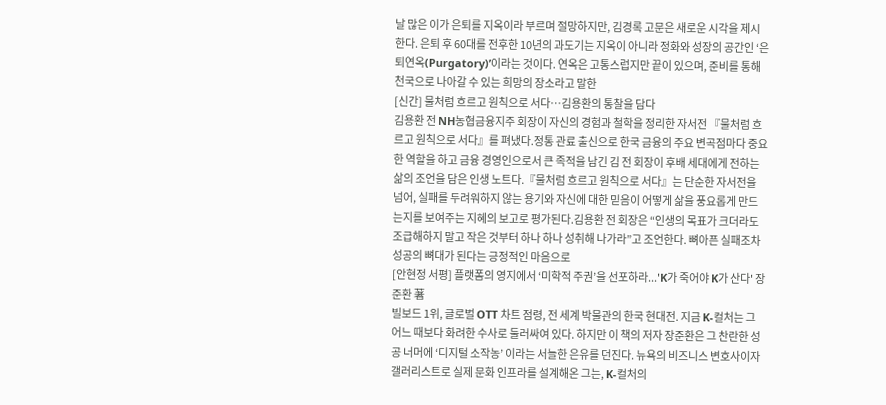날 많은 이가 은퇴를 지옥이라 부르며 절망하지만, 김경록 고문은 새로운 시각을 제시한다. 은퇴 후 60대를 전후한 10년의 과도기는 지옥이 아니라 정화와 성장의 공간인 ‘은퇴연옥(Purgatory)’이라는 것이다. 연옥은 고통스럽지만 끝이 있으며, 준비를 통해 천국으로 나아갈 수 있는 희망의 장소라고 말한
[신간] 물처럼 흐르고 원칙으로 서다…김용환의 통찰을 담다
김용환 전 NH농협금융지주 회장이 자신의 경험과 철학을 정리한 자서전 『물처럼 흐르고 원칙으로 서다』를 펴냈다.정통 관료 출신으로 한국 금융의 주요 변곡점마다 중요한 역할을 하고 금융 경영인으로서 큰 족적을 남긴 김 전 회장이 후배 세대에게 전하는 삶의 조언을 담은 인생 노트다.『물처럼 흐르고 원칙으로 서다』는 단순한 자서전을 넘어, 실패를 두려워하지 않는 용기와 자신에 대한 믿음이 어떻게 삶을 풍요롭게 만드는지를 보여주는 지혜의 보고로 평가된다.김용환 전 회장은 “인생의 목표가 크더라도 조급해하지 말고 작은 것부터 하나 하나 성취해 나가라”고 조언한다. 뼈아픈 실패조차 성공의 뼈대가 된다는 긍정적인 마음으로
[안현정 서평] 플랫폼의 영지에서 ‘미학적 주권’을 선포하라...'K가 죽어야 K가 산다' 장준환 著
빌보드 1위, 글로벌 OTT 차트 점령, 전 세계 박물관의 한국 현대전. 지금 K-컬처는 그 어느 때보다 화려한 수사로 둘러싸여 있다. 하지만 이 책의 저자 장준환은 그 찬란한 성공 너머에 ‘디지털 소작농’ 이라는 서늘한 은유를 던진다. 뉴욕의 비즈니스 변호사이자 갤러리스트로 실제 문화 인프라를 설계해온 그는, K-컬처의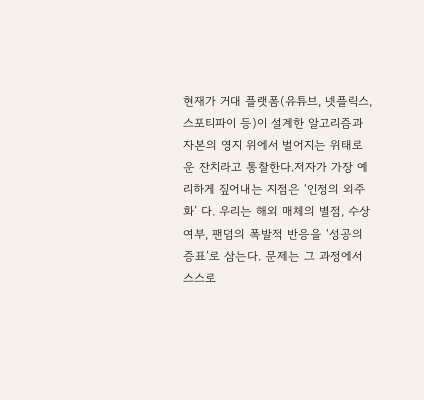현재가 거대 플랫폼(유튜브, 넷플릭스, 스포티파이 등)이 설계한 알고리즘과 자본의 영지 위에서 벌어지는 위태로운 잔치라고 통찰한다.저자가 가장 예리하게 짚어내는 지점은 ‘인정의 외주화’ 다. 우리는 해외 매체의 별점, 수상 여부, 팬덤의 폭발적 반응을 ‘성공의 증표’로 삼는다. 문제는 그 과정에서 스스로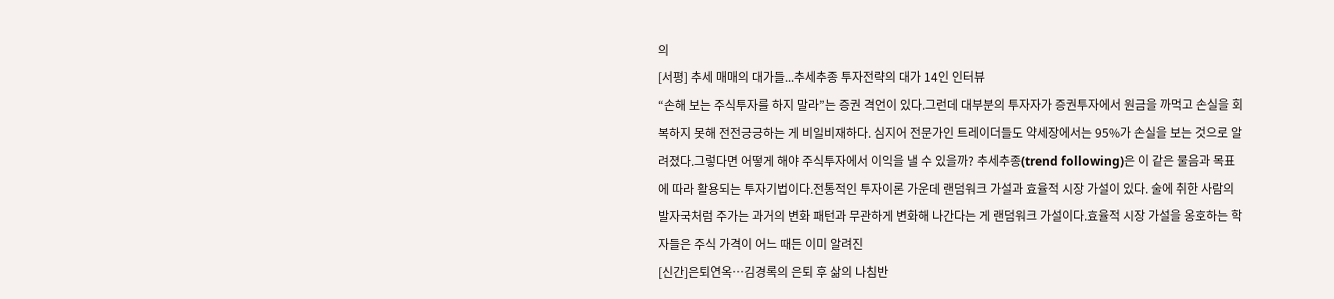의
[서평] 추세 매매의 대가들...추세추종 투자전략의 대가 14인 인터뷰
“손해 보는 주식투자를 하지 말라”는 증권 격언이 있다.그런데 대부분의 투자자가 증권투자에서 원금을 까먹고 손실을 회복하지 못해 전전긍긍하는 게 비일비재하다. 심지어 전문가인 트레이더들도 약세장에서는 95%가 손실을 보는 것으로 알려졌다.그렇다면 어떻게 해야 주식투자에서 이익을 낼 수 있을까? 추세추종(trend following)은 이 같은 물음과 목표에 따라 활용되는 투자기법이다.전통적인 투자이론 가운데 랜덤워크 가설과 효율적 시장 가설이 있다. 술에 취한 사람의 발자국처럼 주가는 과거의 변화 패턴과 무관하게 변화해 나간다는 게 랜덤워크 가설이다.효율적 시장 가설을 옹호하는 학자들은 주식 가격이 어느 때든 이미 알려진
[신간]은퇴연옥…김경록의 은퇴 후 삶의 나침반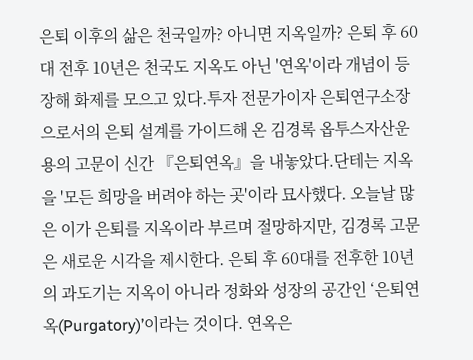은퇴 이후의 삶은 천국일까? 아니면 지옥일까? 은퇴 후 60대 전후 10년은 천국도 지옥도 아닌 '연옥'이라 개념이 등장해 화제를 모으고 있다.투자 전문가이자 은퇴연구소장으로서의 은퇴 설계를 가이드해 온 김경록 옵투스자산운용의 고문이 신간 『은퇴연옥』을 내놓았다.단테는 지옥을 '모든 희망을 버려야 하는 곳'이라 묘사했다. 오늘날 많은 이가 은퇴를 지옥이라 부르며 절망하지만, 김경록 고문은 새로운 시각을 제시한다. 은퇴 후 60대를 전후한 10년의 과도기는 지옥이 아니라 정화와 성장의 공간인 ‘은퇴연옥(Purgatory)’이라는 것이다. 연옥은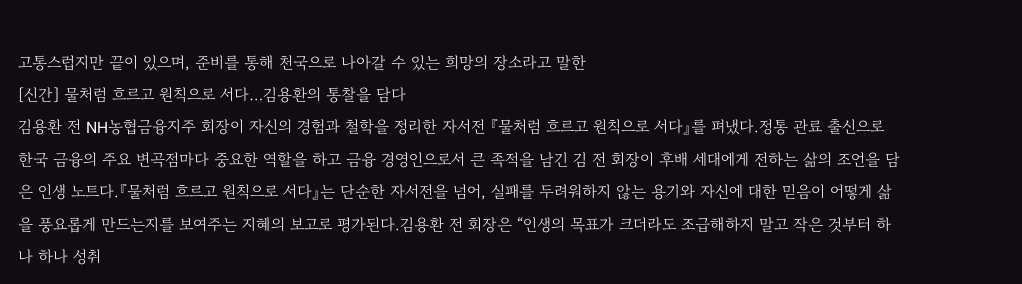고통스럽지만 끝이 있으며, 준비를 통해 천국으로 나아갈 수 있는 희망의 장소라고 말한
[신간] 물처럼 흐르고 원칙으로 서다…김용환의 통찰을 담다
김용환 전 NH농협금융지주 회장이 자신의 경험과 철학을 정리한 자서전 『물처럼 흐르고 원칙으로 서다』를 펴냈다.정통 관료 출신으로 한국 금융의 주요 변곡점마다 중요한 역할을 하고 금융 경영인으로서 큰 족적을 남긴 김 전 회장이 후배 세대에게 전하는 삶의 조언을 담은 인생 노트다.『물처럼 흐르고 원칙으로 서다』는 단순한 자서전을 넘어, 실패를 두려워하지 않는 용기와 자신에 대한 믿음이 어떻게 삶을 풍요롭게 만드는지를 보여주는 지혜의 보고로 평가된다.김용환 전 회장은 “인생의 목표가 크더라도 조급해하지 말고 작은 것부터 하나 하나 성취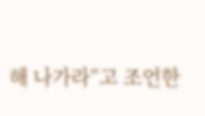해 나가라”고 조언한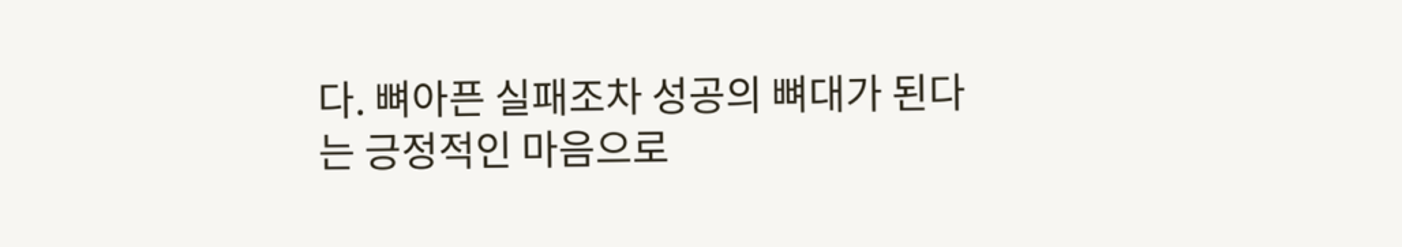다. 뼈아픈 실패조차 성공의 뼈대가 된다는 긍정적인 마음으로